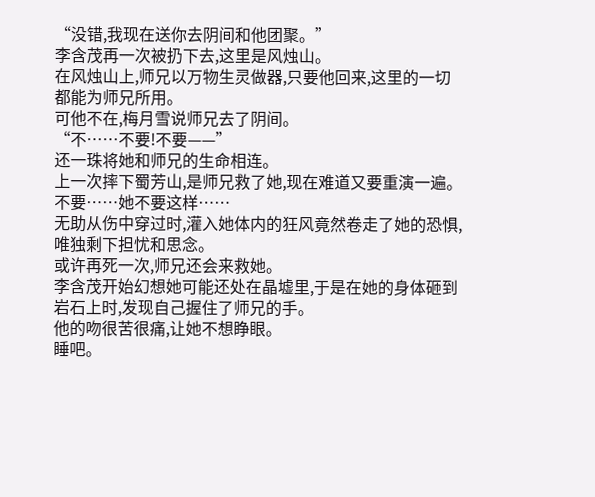“没错,我现在送你去阴间和他团聚。”
李含茂再一次被扔下去,这里是风烛山。
在风烛山上,师兄以万物生灵做器,只要他回来,这里的一切都能为师兄所用。
可他不在,梅月雪说师兄去了阴间。
“不……不要!不要——”
还一珠将她和师兄的生命相连。
上一次摔下蜀芳山,是师兄救了她,现在难道又要重演一遍。
不要……她不要这样……
无助从伤中穿过时,灌入她体内的狂风竟然卷走了她的恐惧,唯独剩下担忧和思念。
或许再死一次,师兄还会来救她。
李含茂开始幻想她可能还处在晶墟里,于是在她的身体砸到岩石上时,发现自己握住了师兄的手。
他的吻很苦很痛,让她不想睁眼。
睡吧。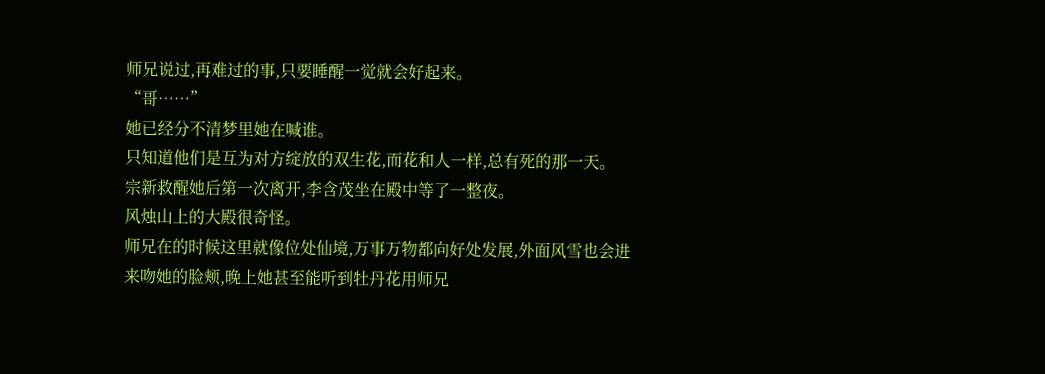师兄说过,再难过的事,只要睡醒一觉就会好起来。
“哥……”
她已经分不清梦里她在喊谁。
只知道他们是互为对方绽放的双生花,而花和人一样,总有死的那一天。
宗新救醒她后第一次离开,李含茂坐在殿中等了一整夜。
风烛山上的大殿很奇怪。
师兄在的时候这里就像位处仙境,万事万物都向好处发展,外面风雪也会进来吻她的脸颊,晚上她甚至能听到牡丹花用师兄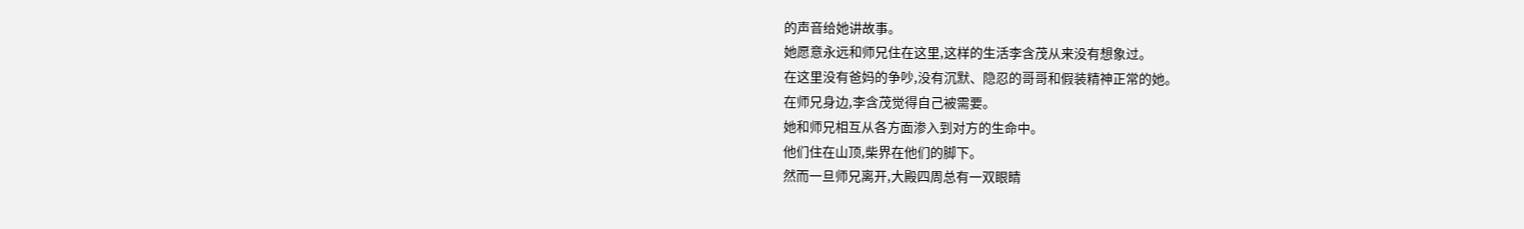的声音给她讲故事。
她愿意永远和师兄住在这里,这样的生活李含茂从来没有想象过。
在这里没有爸妈的争吵,没有沉默、隐忍的哥哥和假装精神正常的她。
在师兄身边,李含茂觉得自己被需要。
她和师兄相互从各方面渗入到对方的生命中。
他们住在山顶,柴界在他们的脚下。
然而一旦师兄离开,大殿四周总有一双眼睛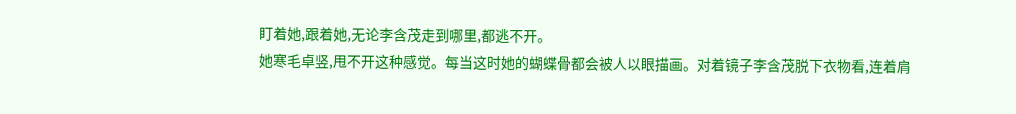盯着她,跟着她,无论李含茂走到哪里,都逃不开。
她寒毛卓竖,甩不开这种感觉。每当这时她的蝴蝶骨都会被人以眼描画。对着镜子李含茂脱下衣物看,连着肩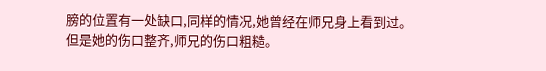膀的位置有一处缺口,同样的情况,她曾经在师兄身上看到过。
但是她的伤口整齐,师兄的伤口粗糙。